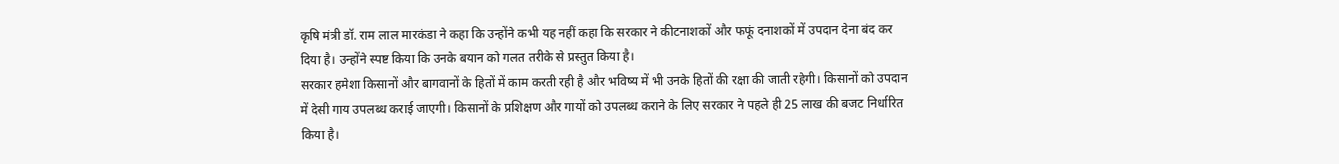कृषि मंत्री डॉ. राम लाल मारकंडा ने कहा कि उन्होंने कभी यह नहीं कहा कि सरकार ने कीटनाशकों और फफूं दनाशकों में उपदान देना बंद कर दिया है। उन्होंने स्पष्ट किया कि उनके बयान को गलत तरीके से प्रस्तुत किया है।
सरकार हमेशा किसानों और बागवानों के हितों में काम करती रही है और भविष्य में भी उनके हितों की रक्षा की जाती रहेगी। किसानों को उपदान में देसी गाय उपलब्ध कराई जाएगी। किसानों के प्रशिक्षण और गायों को उपलब्ध कराने के लिए सरकार ने पहले ही 25 लाख की बजट निर्धारित किया है।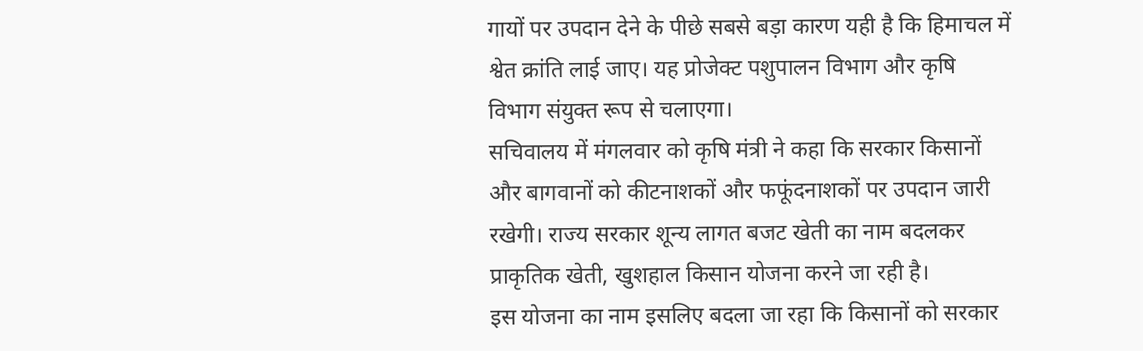गायों पर उपदान देने के पीछे सबसे बड़ा कारण यही है कि हिमाचल में श्वेत क्रांति लाई जाए। यह प्रोजेक्ट पशुपालन विभाग और कृषि विभाग संयुक्त रूप से चलाएगा।
सचिवालय में मंगलवार को कृषि मंत्री ने कहा कि सरकार किसानों और बागवानों को कीटनाशकों और फफूंदनाशकों पर उपदान जारी रखेगी। राज्य सरकार शून्य लागत बजट खेती का नाम बदलकर प्राकृतिक खेती, खुशहाल किसान योजना करने जा रही है।
इस योजना का नाम इसलिए बदला जा रहा कि किसानों को सरकार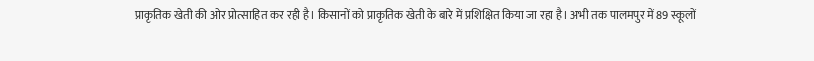प्राकृतिक खेती की ओर प्रोत्साहित कर रही है। किसानों को प्राकृतिक खेती के बारे में प्रशिक्षित किया जा रहा है। अभी तक पालमपुर में 89 स्कूलों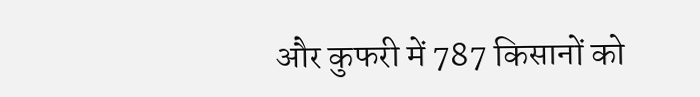और कुफरी में 787 किसानों को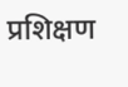प्रशिक्षण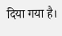दिया गया है।